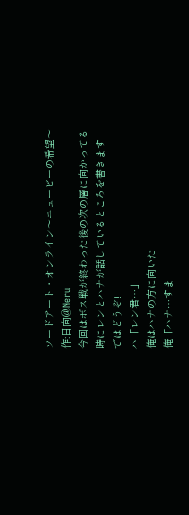ソードアート・オンライン〜ニュービーの希望〜 作:日向@Neru
今回はボス戦が終わった後の次の層に向かってる時にレンとハナが話しているところを書きます
ではどうぞ!
ハ「レン君…」
俺はハナの方に向いた
俺「ハナ…すま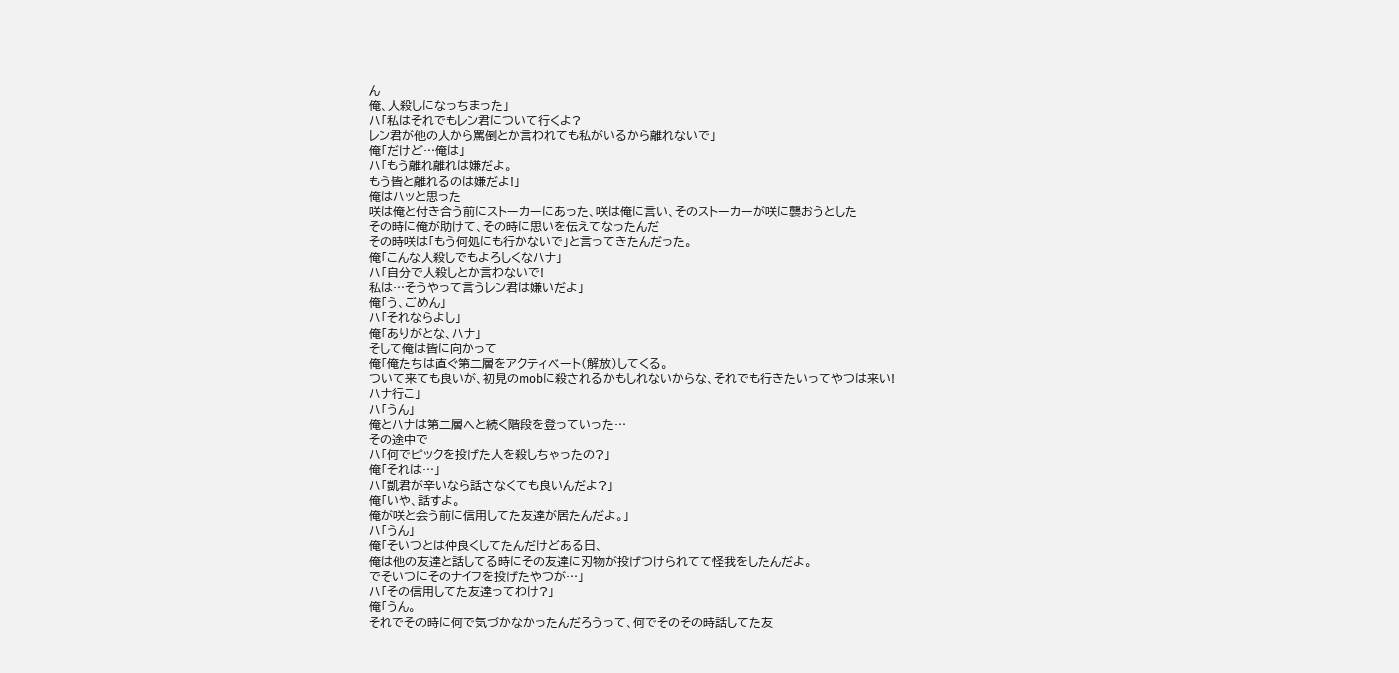ん
俺、人殺しになっちまった」
ハ「私はそれでもレン君について行くよ?
レン君が他の人から罵倒とか言われても私がいるから離れないで」
俺「だけど…俺は」
ハ「もう離れ離れは嫌だよ。
もう皆と離れるのは嫌だよ!」
俺はハッと思った
咲は俺と付き合う前にストーカーにあった、咲は俺に言い、そのストーカーが咲に襲おうとした
その時に俺が助けて、その時に思いを伝えてなったんだ
その時咲は「もう何処にも行かないで」と言ってきたんだった。
俺「こんな人殺しでもよろしくなハナ」
ハ「自分で人殺しとか言わないで!
私は…そうやって言うレン君は嫌いだよ」
俺「う、ごめん」
ハ「それならよし」
俺「ありがとな、ハナ」
そして俺は皆に向かって
俺「俺たちは直ぐ第二層をアクティベート(解放)してくる。
ついて来ても良いが、初見のmobに殺されるかもしれないからな、それでも行きたいってやつは来い!
ハナ行こ」
ハ「うん」
俺とハナは第二層へと続く階段を登っていった…
その途中で
ハ「何でピックを投げた人を殺しちゃったの?」
俺「それは…」
ハ「凱君が辛いなら話さなくても良いんだよ?」
俺「いや、話すよ。
俺が咲と会う前に信用してた友達が居たんだよ。」
ハ「うん」
俺「そいつとは仲良くしてたんだけどある日、
俺は他の友達と話してる時にその友達に刃物が投げつけられてて怪我をしたんだよ。
でそいつにそのナイフを投げたやつが…」
ハ「その信用してた友達ってわけ?」
俺「うん。
それでその時に何で気づかなかったんだろうって、何でそのその時話してた友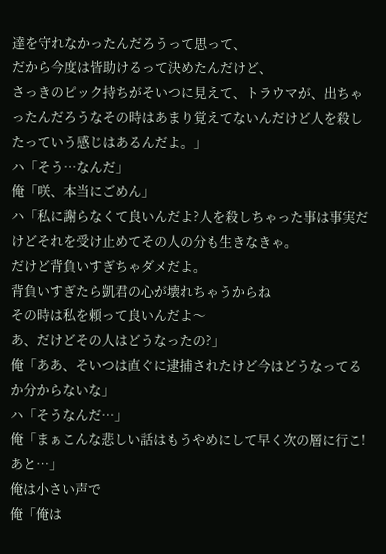達を守れなかったんだろうって思って、
だから今度は皆助けるって決めたんだけど、
さっきのピック持ちがそいつに見えて、トラウマが、出ちゃったんだろうなその時はあまり覚えてないんだけど人を殺したっていう感じはあるんだよ。」
ハ「そう…なんだ」
俺「咲、本当にごめん」
ハ「私に謝らなくて良いんだよ?人を殺しちゃった事は事実だけどそれを受け止めてその人の分も生きなきゃ。
だけど背負いすぎちゃダメだよ。
背負いすぎたら凱君の心が壊れちゃうからね
その時は私を頼って良いんだよ〜
あ、だけどその人はどうなったの?」
俺「ああ、そいつは直ぐに逮捕されたけど今はどうなってるか分からないな」
ハ「そうなんだ…」
俺「まぁこんな悲しい話はもうやめにして早く次の層に行こ!
あと…」
俺は小さい声で
俺「俺は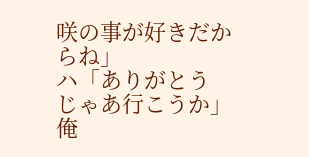咲の事が好きだからね」
ハ「ありがとう
じゃあ行こうか」
俺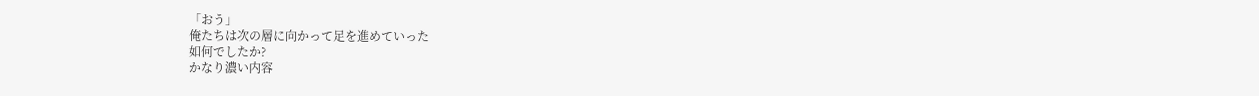「おう」
俺たちは次の層に向かって足を進めていった
如何でしたか?
かなり濃い内容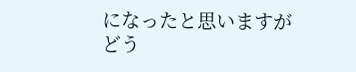になったと思いますが
どう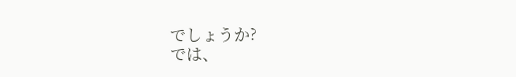でしょうか?
では、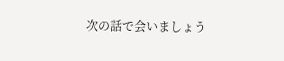次の話で会いましょう